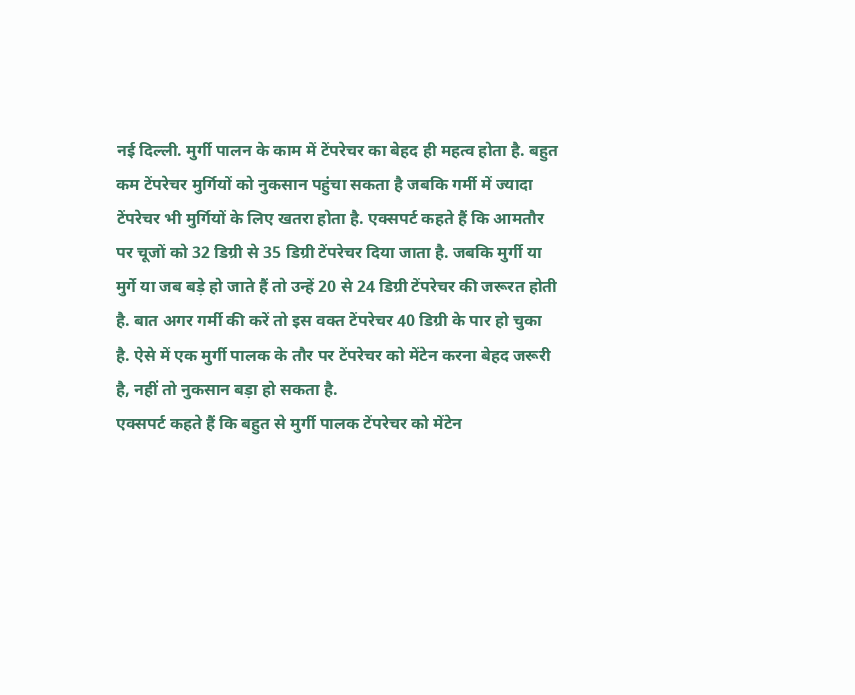नई दिल्ली. मुर्गी पालन के काम में टेंपरेचर का बेहद ही महत्व होता है. बहुत कम टेंपरेचर मुर्गियों को नुकसान पहुंचा सकता है जबकि गर्मी में ज्यादा टेंपरेचर भी मुर्गियों के लिए खतरा होता है. एक्सपर्ट कहते हैं कि आमतौर पर चूजों को 32 डिग्री से 35 डिग्री टेंपरेचर दिया जाता है. जबकि मुर्गी या मुर्गे या जब बड़े हो जाते हैं तो उन्हें 20 से 24 डिग्री टेंपरेचर की जरूरत होती है. बात अगर गर्मी की करें तो इस वक्त टेंपरेचर 40 डिग्री के पार हो चुका है. ऐसे में एक मुर्गी पालक के तौर पर टेंपरेचर को मेंटेन करना बेहद जरूरी है, नहीं तो नुकसान बड़ा हो सकता है.
एक्सपर्ट कहते हैं कि बहुत से मुर्गी पालक टेंपरेचर को मेंटेन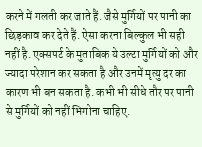करने में गलती कर जाते हैं. जैसे मुर्गियों पर पानी का छिड़काव कर देते हैं. ऐसा करना बिल्कुल भी सही नहीं है. एक्सपर्ट के मुताबिक ये उल्टा मुर्गियों को और ज्यादा परेशान कर सकता है और उनमें मृत्यु दर का कारण भी बन सकता है. कभी भी सीधे तौर पर पानी से मुर्गियों को नहीं भिगोना चाहिए.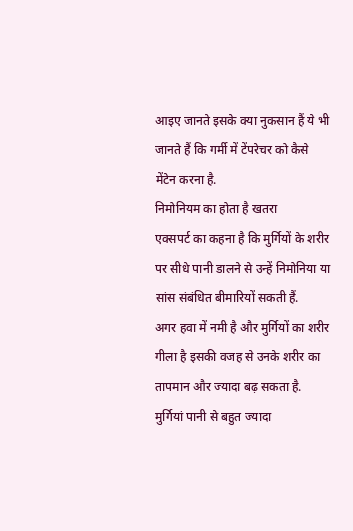आइए जानते इसके क्या नुकसान हैं ये भी जानते हैं कि गर्मी में टेंपरेचर को कैसे मेंटेन करना है.
निमोनियम का होता है खतरा
एक्सपर्ट का कहना है कि मुर्गियों के शरीर पर सीधे पानी डालने से उन्हें निमोनिया या सांस संबंधित बीमारियों सकती हैं.
अगर हवा में नमी है और मुर्गियों का शरीर गीला है इसकी वजह से उनके शरीर का तापमान और ज्यादा बढ़ सकता है.
मुर्गियां पानी से बहुत ज्यादा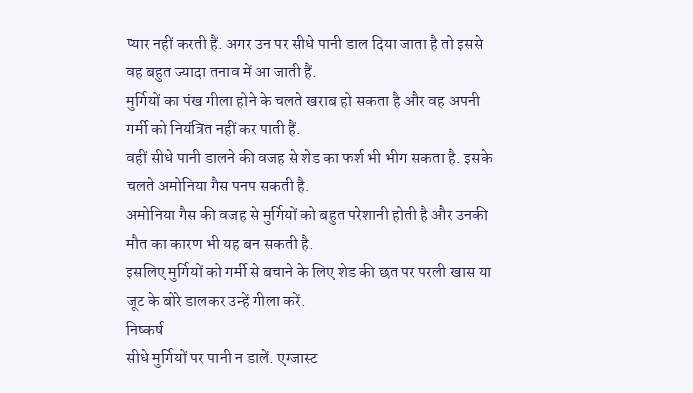प्यार नहीं करती हैं. अगर उन पर सीधे पानी डाल दिया जाता है तो इससे वह बहुत ज्यादा तनाव में आ जाती हैं.
मुर्गियों का पंख गीला होने के चलते खराब हो सकता है और वह अपनी गर्मी को नियंत्रित नहीं कर पाती हैं.
वहीं सीधे पानी डालने की वजह से शेड का फर्श भी भीग सकता है. इसके चलते अमोनिया गैस पनप सकती है.
अमोनिया गैस की वजह से मुर्गियों को बहुत परेशानी होती है और उनकी मौत का कारण भी यह बन सकती है.
इसलिए मुर्गियों को गर्मी से बचाने के लिए शेड की छत पर परली खास या जूट के बोरे डालकर उन्हें गीला करें.
निष्कर्ष
सीधे मुर्गियों पर पानी न डालें. एग्जास्ट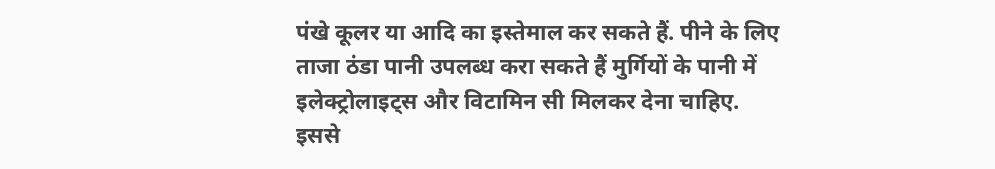पंखे कूलर या आदि का इस्तेमाल कर सकते हैं. पीने के लिए ताजा ठंडा पानी उपलब्ध करा सकते हैं मुर्गियों के पानी में इलेक्ट्रोलाइट्स और विटामिन सी मिलकर देना चाहिए. इससे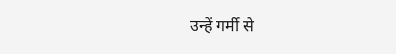उन्हें गर्मी से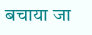बचाया जा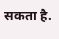सकता है.